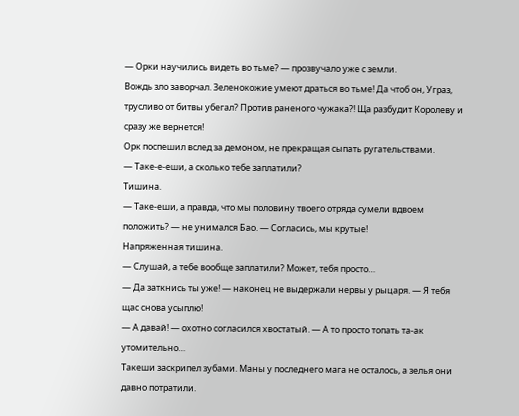— Орки научились видеть во тьме? — прозвучало уже с земли.
Вождь зло заворчал. Зеленокожие умеют драться во тьме! Да чтоб он, Уграз, трусливо от битвы убегал? Против раненого чужака?! Ща разбудит Королеву и сразу же вернется!
Орк поспешил вслед за демоном, не прекращая сыпать ругательствами.
— Таке-е-еши, а сколько тебе заплатили?
Тишина.
— Таке-еши, а правда, что мы половину твоего отряда сумели вдвоем положить? — не унимался Бао. — Согласись, мы крутые!
Напряженная тишина.
— Слушай, а тебе вообще заплатили? Может, тебя просто…
— Да заткнись ты уже! — наконец не выдержали нервы у рыцаря. — Я тебя щас снова усыплю!
— А давай! — охотно согласился хвостатый. — А то просто топать та-ак утомительно…
Такеши заскрипел зубами. Маны у последнего мага не осталось, а зелья они давно потратили.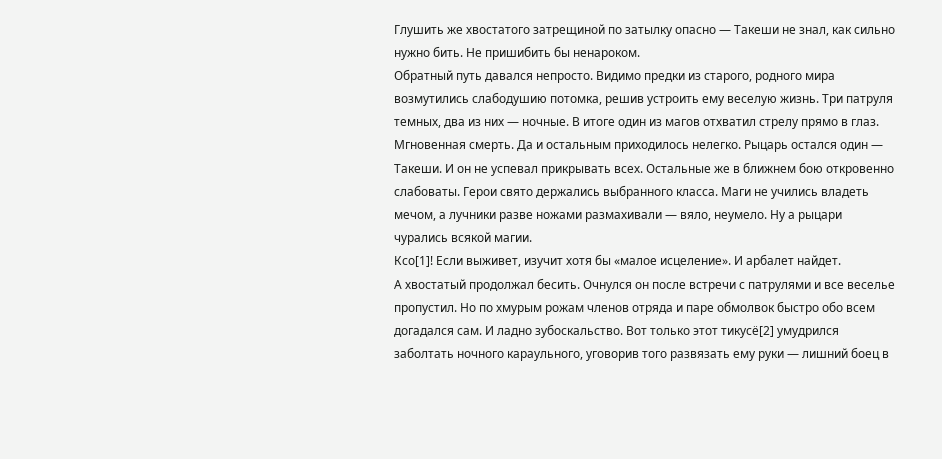Глушить же хвостатого затрещиной по затылку опасно — Такеши не знал, как сильно нужно бить. Не пришибить бы ненароком.
Обратный путь давался непросто. Видимо предки из старого, родного мира возмутились слабодушию потомка, решив устроить ему веселую жизнь. Три патруля темных, два из них — ночные. В итоге один из магов отхватил стрелу прямо в глаз. Мгновенная смерть. Да и остальным приходилось нелегко. Рыцарь остался один — Такеши. И он не успевал прикрывать всех. Остальные же в ближнем бою откровенно слабоваты. Герои свято держались выбранного класса. Маги не учились владеть мечом, а лучники разве ножами размахивали — вяло, неумело. Ну а рыцари чурались всякой магии.
Ксо[1]! Если выживет, изучит хотя бы «малое исцеление». И арбалет найдет.
А хвостатый продолжал бесить. Очнулся он после встречи с патрулями и все веселье пропустил. Но по хмурым рожам членов отряда и паре обмолвок быстро обо всем догадался сам. И ладно зубоскальство. Вот только этот тикусё[2] умудрился заболтать ночного караульного, уговорив того развязать ему руки — лишний боец в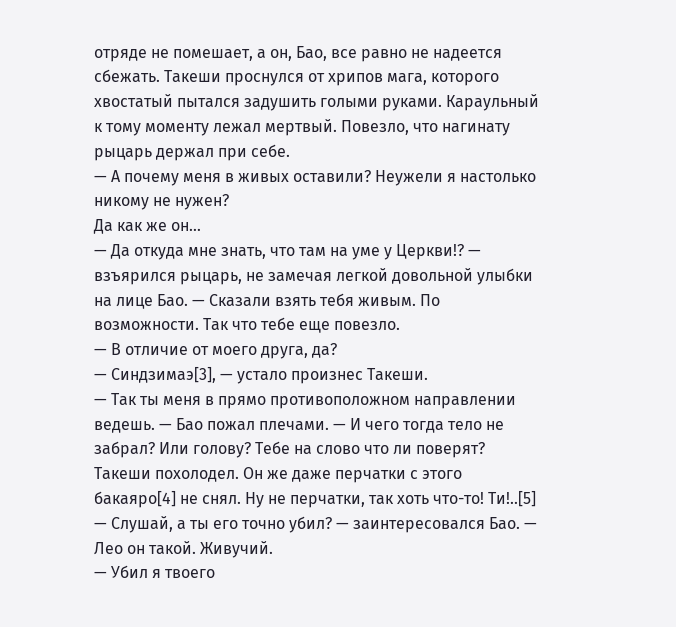отряде не помешает, а он, Бао, все равно не надеется сбежать. Такеши проснулся от хрипов мага, которого хвостатый пытался задушить голыми руками. Караульный к тому моменту лежал мертвый. Повезло, что нагинату рыцарь держал при себе.
— А почему меня в живых оставили? Неужели я настолько никому не нужен?
Да как же он…
— Да откуда мне знать, что там на уме у Церкви!? — взъярился рыцарь, не замечая легкой довольной улыбки на лице Бао. — Сказали взять тебя живым. По возможности. Так что тебе еще повезло.
— В отличие от моего друга, да?
— Синдзимаэ[3], — устало произнес Такеши.
— Так ты меня в прямо противоположном направлении ведешь. — Бао пожал плечами. — И чего тогда тело не забрал? Или голову? Тебе на слово что ли поверят?
Такеши похолодел. Он же даже перчатки с этого бакаяро[4] не снял. Ну не перчатки, так хоть что-то! Ти!..[5]
— Слушай, а ты его точно убил? — заинтересовался Бао. — Лео он такой. Живучий.
— Убил я твоего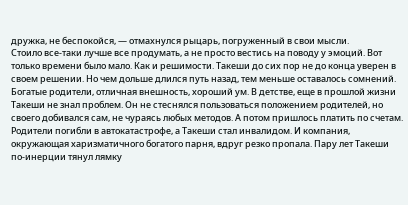дружка, не беспокойся, — отмахнулся рыцарь, погруженный в свои мысли.
Стоило все-таки лучше все продумать, а не просто вестись на поводу у эмоций. Вот только времени было мало. Как и решимости. Такеши до сих пор не до конца уверен в своем решении. Но чем дольше длился путь назад, тем меньше оставалось сомнений.
Богатые родители, отличная внешность, хороший ум. В детстве, еще в прошлой жизни Такеши не знал проблем. Он не стеснялся пользоваться положением родителей, но своего добивался сам, не чураясь любых методов. А потом пришлось платить по счетам. Родители погибли в автокатастрофе, а Такеши стал инвалидом. И компания, окружающая харизматичного богатого парня, вдруг резко пропала. Пару лет Такеши по-инерции тянул лямку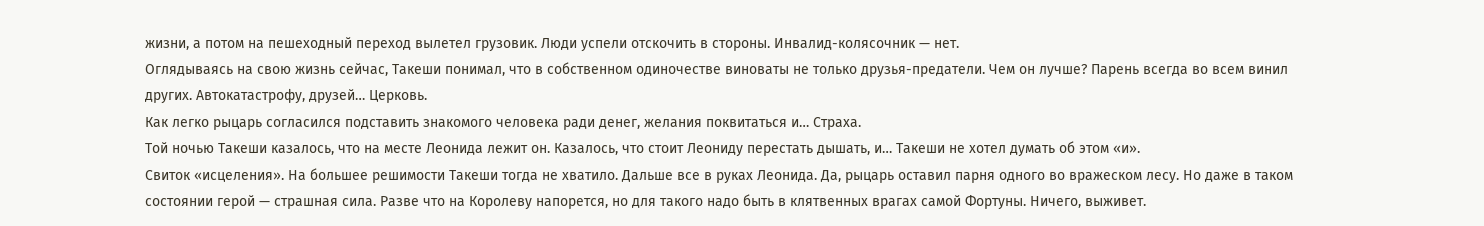жизни, а потом на пешеходный переход вылетел грузовик. Люди успели отскочить в стороны. Инвалид-колясочник — нет.
Оглядываясь на свою жизнь сейчас, Такеши понимал, что в собственном одиночестве виноваты не только друзья-предатели. Чем он лучше? Парень всегда во всем винил других. Автокатастрофу, друзей… Церковь.
Как легко рыцарь согласился подставить знакомого человека ради денег, желания поквитаться и… Страха.
Той ночью Такеши казалось, что на месте Леонида лежит он. Казалось, что стоит Леониду перестать дышать, и… Такеши не хотел думать об этом «и».
Свиток «исцеления». На большее решимости Такеши тогда не хватило. Дальше все в руках Леонида. Да, рыцарь оставил парня одного во вражеском лесу. Но даже в таком состоянии герой — страшная сила. Разве что на Королеву напорется, но для такого надо быть в клятвенных врагах самой Фортуны. Ничего, выживет.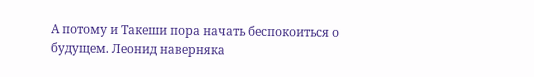А потому и Такеши пора начать беспокоиться о будущем. Леонид наверняка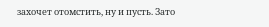захочет отомстить, ну и пусть. Зато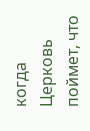когда Церковь поймет, что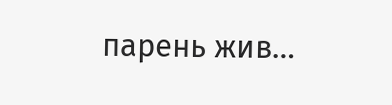парень жив…